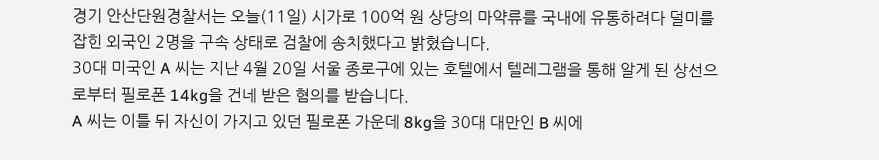경기 안산단원경찰서는 오늘(11일) 시가로 100억 원 상당의 마약류를 국내에 유통하려다 덜미를 잡힌 외국인 2명을 구속 상태로 검찰에 송치했다고 밝혔습니다.
30대 미국인 A 씨는 지난 4월 20일 서울 종로구에 있는 호텔에서 텔레그램을 통해 알게 된 상선으로부터 필로폰 14kg을 건네 받은 혐의를 받습니다.
A 씨는 이틀 뒤 자신이 가지고 있던 필로폰 가운데 8kg을 30대 대만인 B 씨에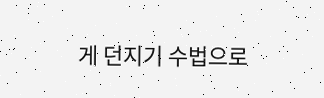게 던지기 수법으로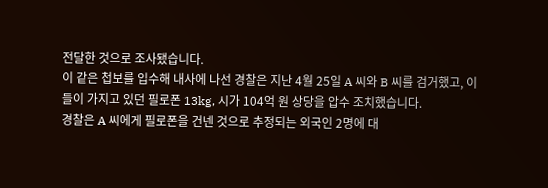전달한 것으로 조사됐습니다.
이 같은 첩보를 입수해 내사에 나선 경찰은 지난 4월 25일 A 씨와 B 씨를 검거했고, 이들이 가지고 있던 필로폰 13kg, 시가 104억 원 상당을 압수 조치했습니다.
경찰은 A 씨에게 필로폰을 건넨 것으로 추정되는 외국인 2명에 대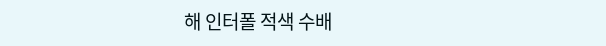해 인터폴 적색 수배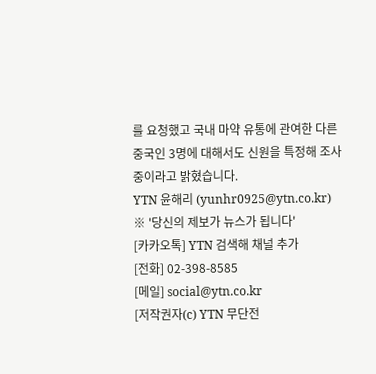를 요청했고 국내 마약 유통에 관여한 다른 중국인 3명에 대해서도 신원을 특정해 조사 중이라고 밝혔습니다.
YTN 윤해리 (yunhr0925@ytn.co.kr)
※ '당신의 제보가 뉴스가 됩니다'
[카카오톡] YTN 검색해 채널 추가
[전화] 02-398-8585
[메일] social@ytn.co.kr
[저작권자(c) YTN 무단전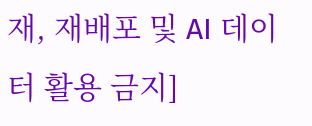재, 재배포 및 AI 데이터 활용 금지]